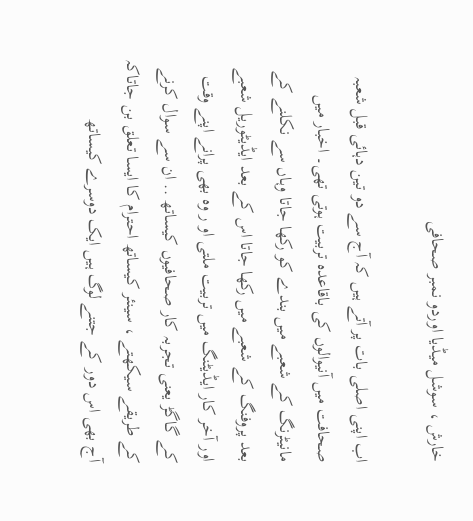خارش ، سوشل میڈیا اوردو نمبر صحافی

اب اپنی اصلی بات پر آتے ہیں کہ آج سے دو تین دہائی قبل شعبہ صحافت میں آنیوالوں کی باقاعدہ تربیت ہوتی تھی۔ اخبار میں مانیٹرنگ کے شعبے میں بندے کو رکھا جاتا وہاں سے نکلنے کے بعد پروفنگ کے شعبے میں رکھا جاتا اس کے بعد ایڈیٹوریل شعبے اور آخر کار ایڈیٹنگ میں تربیت ملتی او ر وہ بھی پرانے اپنے وقت کے گاگڑ یعنی تجربہ کار صحافیوں کیساتھ .. ان سے سوال کرنے کے طریقے سیکھتے ، سینئر کیساتھ احترام کا ایسا تعلق بن جاتاکہ آج بھی اس دور کے جتنے لوگ ہیں ایک دوسرے کیساتھ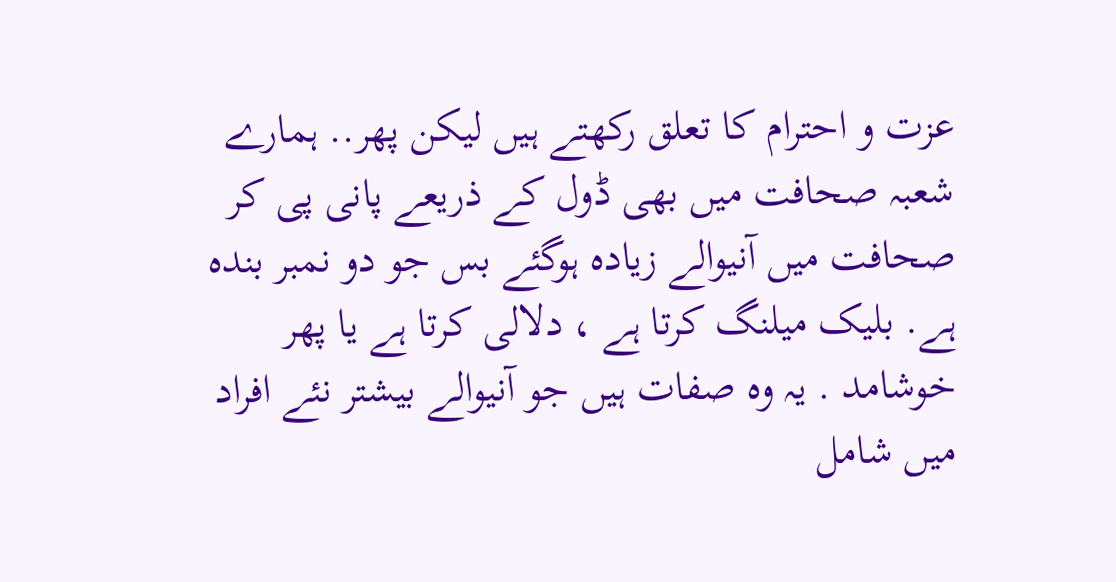عزت و احترام کا تعلق رکھتے ہیں لیکن پھر.. ہمارے شعبہ صحافت میں بھی ڈول کے ذریعے پانی پی کر صحافت میں آنیوالے زیادہ ہوگئے بس جو دو نمبر بندہ ہے. بلیک میلنگ کرتا ہے ، دلالی کرتا ہے یا پھر خوشامد . یہ وہ صفات ہیں جو آنیوالے بیشتر نئے افراد میں شامل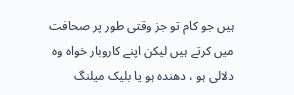ہیں جو کام تو جز وقتی طور پر صحافت میں کرتے ہیں لیکن اپنے کاروبار خواہ وہ دلالی ہو ، دھندہ ہو یا بلیک میلنگ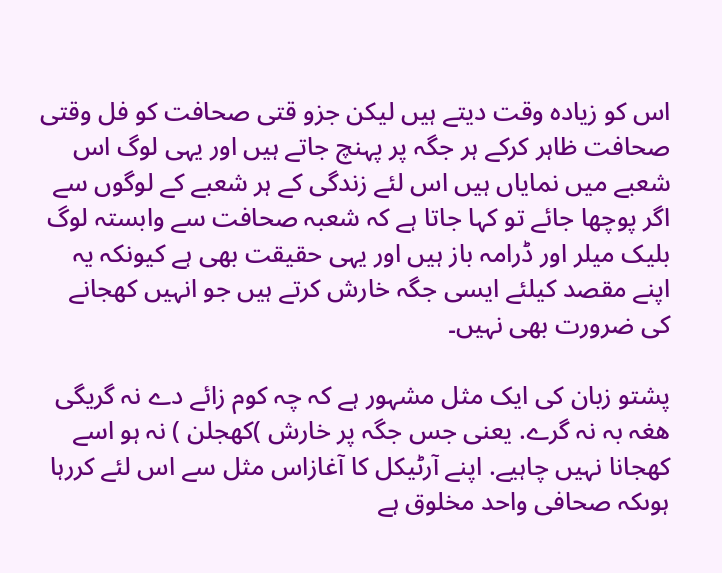اس کو زیادہ وقت دیتے ہیں لیکن جزو قتی صحافت کو فل وقتی صحافت ظاہر کرکے ہر جگہ پر پہنچ جاتے ہیں اور یہی لوگ اس شعبے میں نمایاں ہیں اس لئے زندگی کے ہر شعبے کے لوگوں سے اگر پوچھا جائے تو کہا جاتا ہے کہ شعبہ صحافت سے وابستہ لوگ بلیک میلر اور ڈرامہ باز ہیں اور یہی حقیقت بھی ہے کیونکہ یہ اپنے مقصد کیلئے ایسی جگہ خارش کرتے ہیں جو انہیں کھجانے کی ضرورت بھی نہیں۔

پشتو زبان کی ایک مثل مشہور ہے کہ چہ کوم زائے دے نہ گریگی ھغہ بہ نہ گرے. یعنی جس جگہ پر خارش )کھجلن ) نہ ہو اسے کھجانا نہیں چاہیے. اپنے آرٹیکل کا آغازاس مثل سے اس لئے کررہا ہوںکہ صحافی واحد مخلوق ہے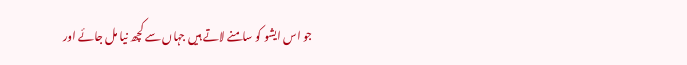جو اس ایشو کو سامنے لاتے ہیں جہاں سے کچھ نیا مل جائے اور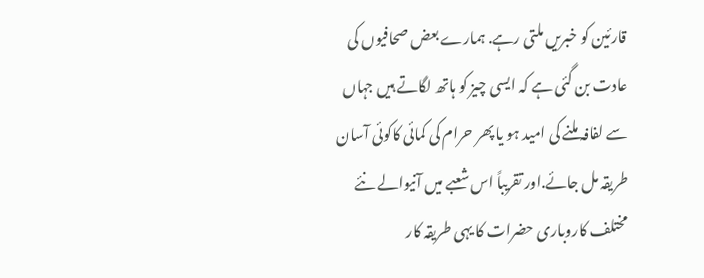قارئین کو خبریں ملتی رہے. ہمارے بعض صحافیوں کی عادت بن گئی ہے کہ ایسی چیز کو ہاتھ لگاتے ہیں جہاں سے لفافہ ملنے کی امید ہو یا پھر حرام کی کمائی کاکوئی آسان طریقہ مل جائے.اور تقریباً اس شعبے میں آنیوالے نئے مختلف کاروباری حضرات کا یہی طریقہ کار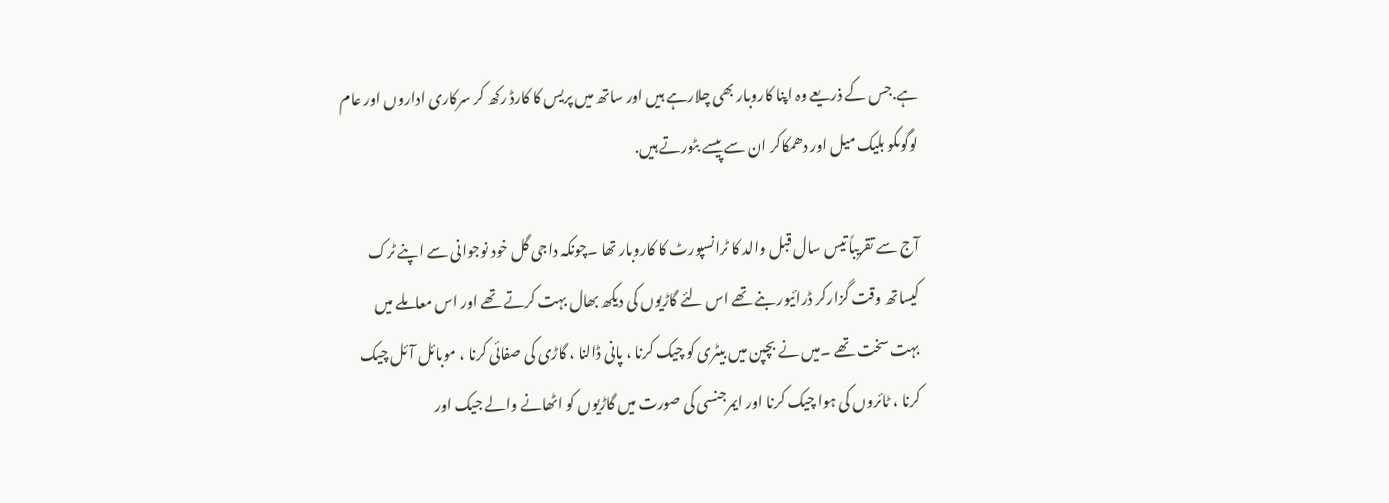ہے.جس کے ذریعے وہ اپنا کاروبار بھی چلارہے ہیں اور ساتھ میں پریس کا کارڈ رکھ کر سرکاری اداروں اور عام لوگوںکو بلیک میل اور دھمکاکر ان سے پیسے بٹورتے ہیں.

آج سے تقریباً تیس سال قبل والد کا ٹرانسپورٹ کا کاروبار تھا ۔چونکہ داجی گل خود نوجوانی سے اپنے ٹرک کیساتھ وقت گزارکر ڈرائیور بنے تھے اس لئے گاڑیوں کی دیکھ بھال بہت کرتے تھے اور اس معاملے میں بہت سخت تھے ۔میں نے بچپن میں بیٹری کو چیک کرنا ، پانی ڈالنا ، گاڑی کی صفائی کرنا ، موبائل آئل چیک کرنا ، ٹائروں کی ہوا چیک کرنا اور ایمرجنسی کی صورت میں گاڑیوں کو اٹھانے والے جیک اور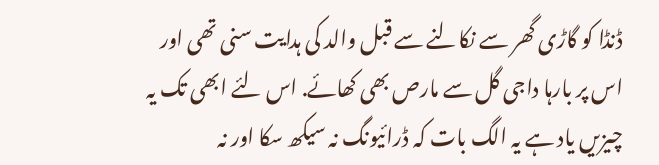ڈنڈا کو گاڑی گھر سے نکالنے سے قبل والد کی ہدایت سنی تھی اور اس پر بارہا داجی گل سے مارص بھی کھائے. اس لئے ابھی تک یہ چیزیں یاد ہے یہ الگ بات کہ ڈرائیونگ نہ سیکھ سکا اور نہ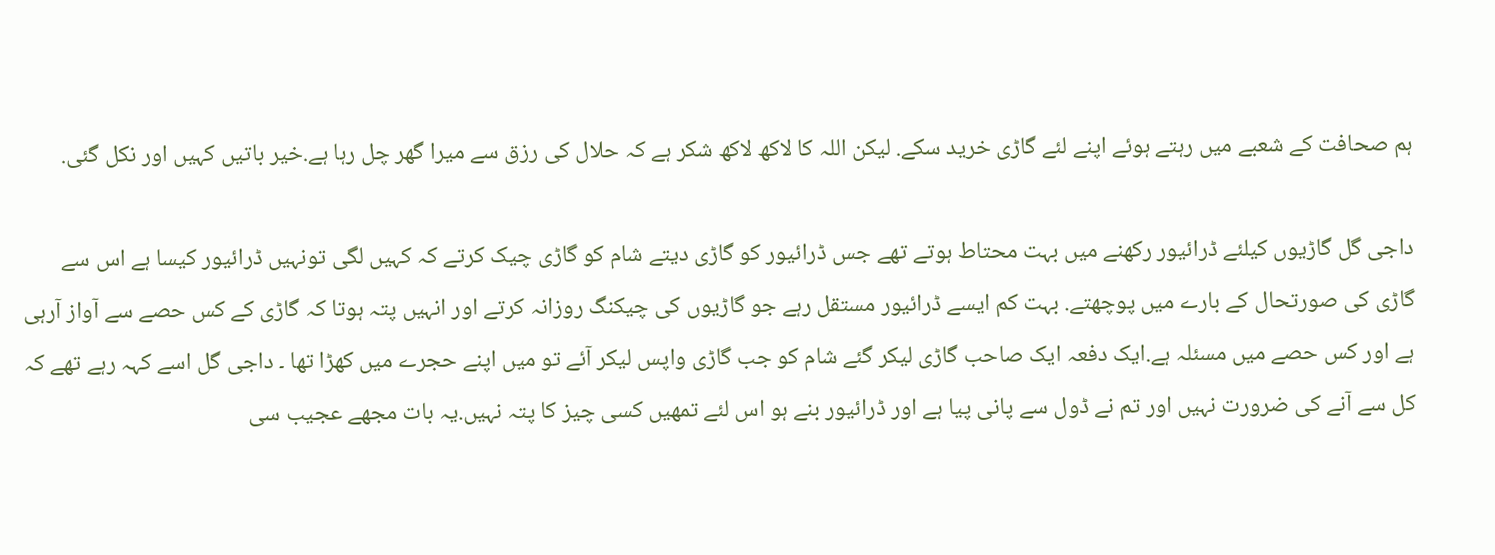ہم صحافت کے شعبے میں رہتے ہوئے اپنے لئے گاڑی خرید سکے. لیکن اللہ کا لاکھ لاکھ شکر ہے کہ حلال کی رزق سے میرا گھر چل رہا ہے.خیر باتیں کہیں اور نکل گئی.

داجی گل گاڑیوں کیلئے ڈرائیور رکھنے میں بہت محتاط ہوتے تھے جس ڈرائیور کو گاڑی دیتے شام کو گاڑی چیک کرتے کہ کہیں لگی تونہیں ڈرائیور کیسا ہے اس سے گاڑی کی صورتحال کے بارے میں پوچھتے. بہت کم ایسے ڈرائیور مستقل رہے جو گاڑیوں کی چیکنگ روزانہ کرتے اور انہیں پتہ ہوتا کہ گاڑی کے کس حصے سے آواز آرہی ہے اور کس حصے میں مسئلہ ہے.ایک دفعہ ایک صاحب گاڑی لیکر گئے شام کو جب گاڑی واپس لیکر آئے تو میں اپنے حجرے میں کھڑا تھا ۔ داجی گل اسے کہہ رہے تھے کہ کل سے آنے کی ضرورت نہیں اور تم نے ڈول سے پانی پیا ہے اور ڈرائیور بنے ہو اس لئے تمھیں کسی چیز کا پتہ نہیں.یہ بات مجھے عجیب سی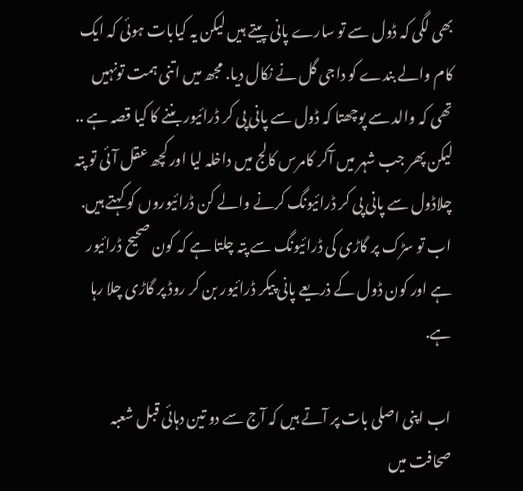بھی لگی کہ ڈول سے تو سارے پانی پیتے ہیں لیکن یہ کیابات ہوئی کہ ایک کام والے بندے کو داجی گل نے نکال دیا. مجھ میں اتنی ہمت تونہیں تھی کہ والد سے پوچھتا کہ ڈول سے پانی پی کر ڈرائیور بننے کا کیا قصہ ہے .. لیکن پھر جب شہر میں آکر کامرس کالج میں داخلہ لیا اور کچھ عقل آئی تو پتہ چلاڈول سے پانی پی کر ڈرائیونگ کرنے والے کن ڈرائیوروں کو کہتے ہیں. اب تو سڑک پر گاڑی کی ڈرائیونگ سے پتہ چلتا ہے کہ کون صحیح ڈرائیور ہے اور کون ڈول کے ذریعے پانی پیکر ڈرائیور بن کر روڈ پر گاڑی چلا رہا ہے.

اب اپنی اصلی بات پر آتے ہیں کہ آج سے دو تین دہائی قبل شعبہ صحافت میں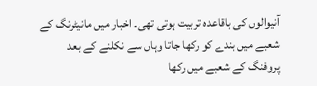آنیوالوں کی باقاعدہ تربیت ہوتی تھی۔ اخبار میں مانیٹرنگ کے شعبے میں بندے کو رکھا جاتا وہاں سے نکلنے کے بعد پروفنگ کے شعبے میں رکھا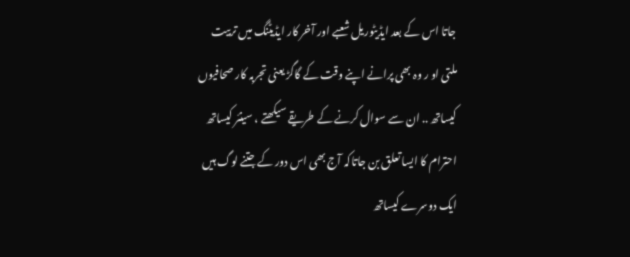جاتا اس کے بعد ایڈیٹوریل شعبے اور آخر کار ایڈیٹنگ میں تربیت ملتی او ر وہ بھی پرانے اپنے وقت کے گاگڑ یعنی تجربہ کار صحافیوں کیساتھ .. ان سے سوال کرنے کے طریقے سیکھتے ، سینئر کیساتھ احترام کا ایسا تعلق بن جاتاکہ آج بھی اس دور کے جتنے لوگ ہیں ایک دوسرے کیساتھ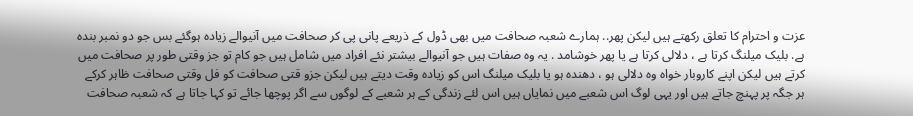عزت و احترام کا تعلق رکھتے ہیں لیکن پھر.. ہمارے شعبہ صحافت میں بھی ڈول کے ذریعے پانی پی کر صحافت میں آنیوالے زیادہ ہوگئے بس جو دو نمبر بندہ ہے. بلیک میلنگ کرتا ہے ، دلالی کرتا ہے یا پھر خوشامد . یہ وہ صفات ہیں جو آنیوالے بیشتر نئے افراد میں شامل ہیں جو کام تو جز وقتی طور پر صحافت میں کرتے ہیں لیکن اپنے کاروبار خواہ وہ دلالی ہو ، دھندہ ہو یا بلیک میلنگ اس کو زیادہ وقت دیتے ہیں لیکن جزو قتی صحافت کو فل وقتی صحافت ظاہر کرکے ہر جگہ پر پہنچ جاتے ہیں اور یہی لوگ اس شعبے میں نمایاں ہیں اس لئے زندگی کے ہر شعبے کے لوگوں سے اگر پوچھا جائے تو کہا جاتا ہے کہ شعبہ صحافت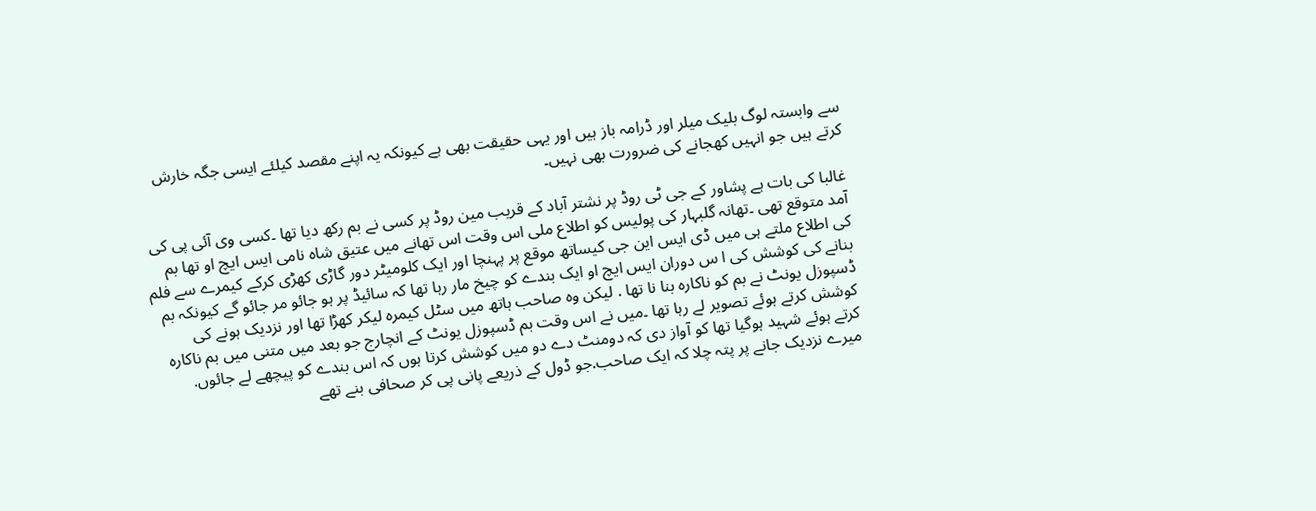سے وابستہ لوگ بلیک میلر اور ڈرامہ باز ہیں اور یہی حقیقت بھی ہے کیونکہ یہ اپنے مقصد کیلئے ایسی جگہ خارش کرتے ہیں جو انہیں کھجانے کی ضرورت بھی نہیں۔

غالبا کی بات ہے پشاور کے جی ٹی روڈ پر نشتر آباد کے قریب مین روڈ پر کسی نے بم رکھ دیا تھا ۔کسی وی آئی پی کی آمد متوقع تھی ۔تھانہ گلبہار کی پولیس کو اطلاع ملی اس وقت اس تھانے میں عتیق شاہ نامی ایس ایچ او تھا بم کی اطلاع ملتے ہی میں ڈی ایس این جی کیساتھ موقع پر پہنچا اور ایک کلومیٹر دور گاڑی کھڑی کرکے کیمرے سے فلم بنانے کی کوشش کی ا س دوران ایس ایچ او ایک بندے کو چیخ مار رہا تھا کہ سائیڈ پر ہو جائو مر جائو گے کیونکہ بم ڈسپوزل یونٹ نے بم کو ناکارہ بنا نا تھا . لیکن وہ صاحب ہاتھ میں سٹل کیمرہ لیکر کھڑا تھا اور نزدیک ہونے کی کوشش کرتے ہوئے تصویر لے رہا تھا ۔میں نے اس وقت بم ڈسپوزل یونٹ کے انچارج جو بعد میں متنی میں بم ناکارہ کرتے ہوئے شہید ہوگیا تھا کو آواز دی کہ دومنٹ دے دو میں کوشش کرتا ہوں کہ اس بندے کو پیچھے لے جائوں. میرے نزدیک جانے پر پتہ چلا کہ ایک صاحب.جو ڈول کے ذریعے پانی پی کر صحافی بنے تھے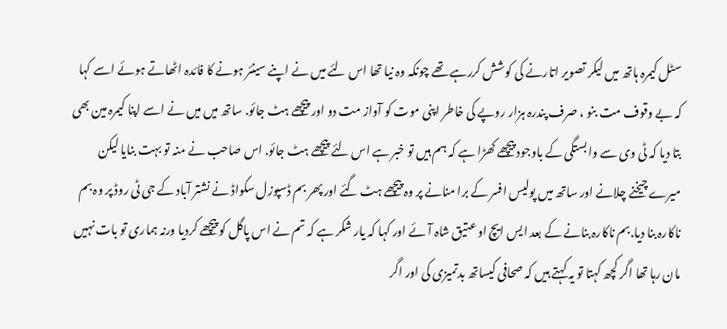سٹل کیمرہ ہاتھ میں لیکر تصویر اتارنے کی کوشش کررہے تھے چونکہ وہ نیا تھا اس لئے میں نے اپنے سینئر ہونے کا فائدہ اٹھاتے ہوئے اسے کہا کہ بے وقوف مت بنو ، صرف پندرہ ہزار روپے کی خاطر اپنی موت کو آواز مت دو اور پیچھے ہٹ جائو. ساتھ میں میں نے اسے اپنا کیمرہ مین بھی بتا دیا کہ ٹی وی سے وابستگی کے باوجود پیچھے کھڑا ہے کہ ہم ہیں تو خبر ہے اس لئے پیچھے ہٹ جائو. اس صاحب نے منہ تو بہت بنایا لیکن میرے چیخنے چلانے اور ساتھ میں پولیس افسر کے برا منانے پر وہ پیچھے ہٹ گئے اور پھر بم ڈسپوزل سکواڈ نے نشتر آباد کے جی ٹی روڈ پر وہ بم ناکارہ بنا دیا.بم ناکارہ بنانے کے بعد ایس ایچ او عتیق شاہ آئے اور کہا کہ یار شکر ہے کہ تم نے اس پاگل کو پیچھے کردیا ورنہ ہماری تو بات نہیں مان رہا تھا اگر کچھ کہتا تو یہ کہتے ہیں کہ صحافی کیساتھ بدتمیزی کی اور اگر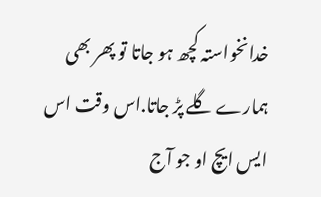خدانخواستہ کچھ ہو جاتا تو پھر بھی ہمارے گلے پڑ جاتا.اس وقت اس ایس ایچ او جو آج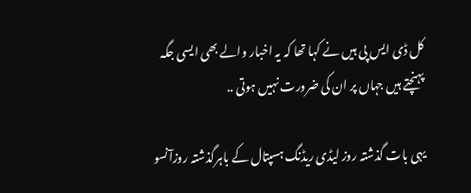کل ڈی ایس پی ہیں نے کہا تھا کہ یہ اخبار والے بھی ایسی جگہ پہنچتے ہیں جہاں پر ان کی ضرورت نہیں ہوتی ..

یہی بات گذشتہ روز لیڈی ریڈنگ ہسپتال کے باہرگذشتہ روزآنسو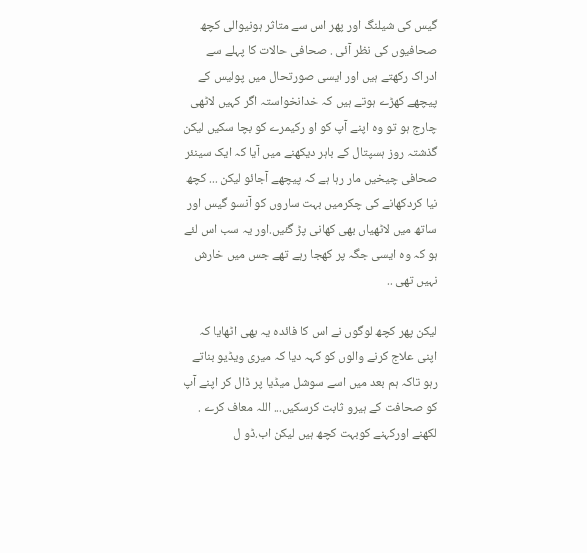گیس کی شیلنگ اور پھر اس سے متاثر ہونیوالی کچھ صحافیوں کی نظر آئی . صحافی حالات کا پہلے سے ادراک رکھتے ہیں اور ایسی صورتحال میں پولیس کے پیچھے کھڑے ہوتے ہیں کہ خدانخواستہ اگر کہیں لاٹھی چارج ہو تو وہ اپنے آپ کو او رکیمرے کو بچا سکیں لیکن گذشتہ روز ہسپتال کے باہر دیکھنے میں آیا کہ ایک سینئر صحافی چیخیں مار رہا ہے کہ پیچھے آجائو لیکن ... کچھ نیا کردکھانے کی چکرمیں بہت ساروں کو آنسو گیس اور ساتھ میں لاٹھیاں بھی کھانی پڑ گئیں.اور یہ سب اس لئے ہو کہ وہ ایسی جگہ پر کھجا رہے تھے جس میں خارش نہیں تھی ..

لیکن پھر کچھ لوگوں نے اس کا فائدہ یہ بھی اٹھایا کہ اپنی علاج کرنے والوں کو کہہ دیا کہ میری ویڈیو بناتے رہو تاکہ ہم بعد میں اسے سوشل میڈیا پر ڈال کر اپنے آپ کو صحافت کے ہیرو ثابت کرسکیں... اللہ معاف کرے . لکھنے اورکہنے کوبہت کچھ ہیں لیکن اب.ڈو ل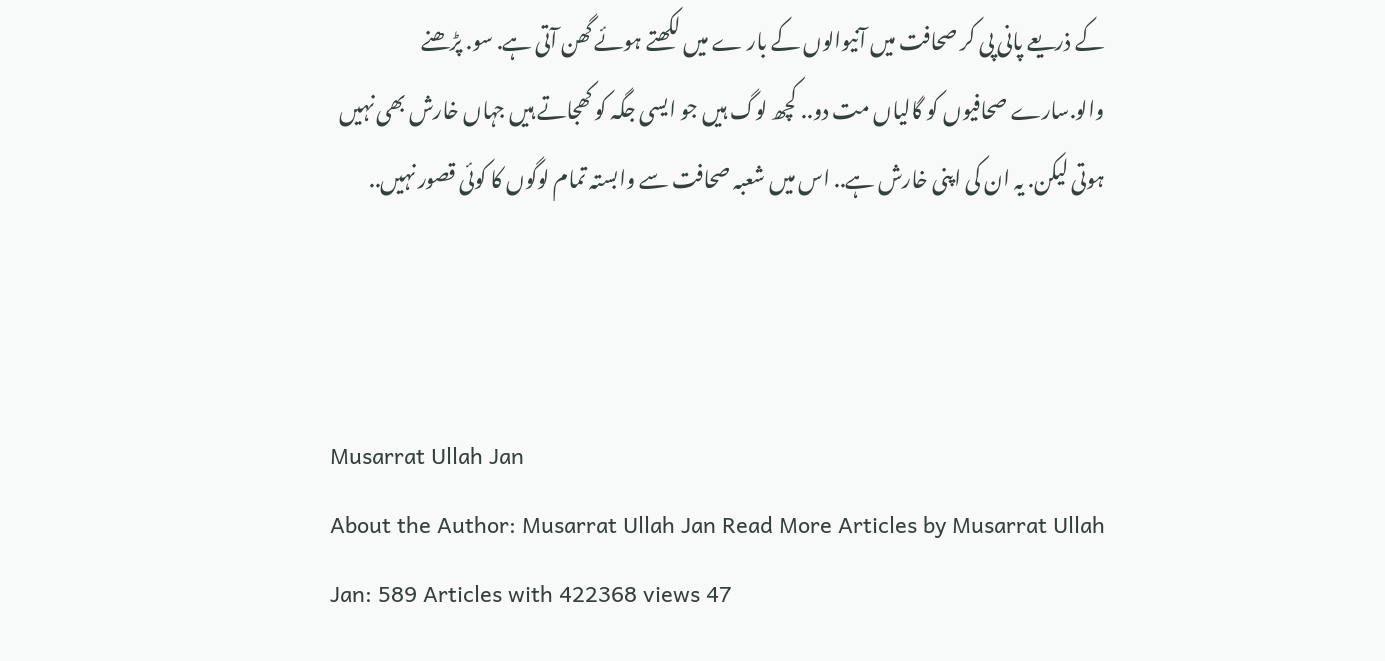کے ذریعے پانی پی کر صحافت میں آنیوالوں کے بار ے میں لکھتے ہوئے گھن آتی ہے. سو. پڑھنے والو.سارے صحافیوں کو گالیاں مت دو.. کچھ لوگ ہیں جو ایسی جگہ کو کھجاتے ہیں جہاں خارش بھی نہیں ہوتی لیکن. یہ ان کی اپنی خارش ہے.. اس میں شعبہ صحافت سے وابستہ تمام لوگوں کا کوئی قصور نہیں..



Musarrat Ullah Jan
About the Author: Musarrat Ullah Jan Read More Articles by Musarrat Ullah Jan: 589 Articles with 422368 views 47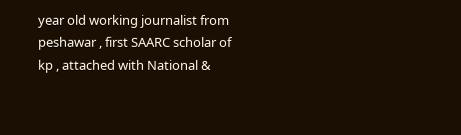year old working journalist from peshawar , first SAARC scholar of kp , attached with National &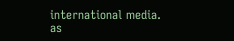international media. as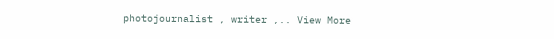photojournalist , writer ,.. View More